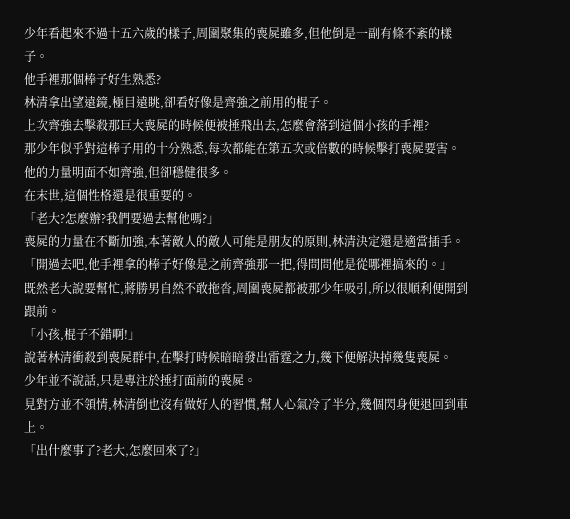少年看起來不過十五六歲的樣子,周圍聚集的喪屍雖多,但他倒是一副有條不紊的樣子。
他手裡那個棒子好生熟悉?
林清拿出望遠鏡,極目遠眺,卻看好像是齊強之前用的棍子。
上次齊強去擊殺那巨大喪屍的時候便被捶飛出去,怎麼會落到這個小孩的手裡?
那少年似乎對這棒子用的十分熟悉,每次都能在第五次或倍數的時候擊打喪屍要害。
他的力量明面不如齊強,但卻穩健很多。
在末世,這個性格還是很重要的。
「老大?怎麼辦?我們要過去幫他嗎?」
喪屍的力量在不斷加強,本著敵人的敵人可能是朋友的原則,林清決定還是適當插手。
「開過去吧,他手裡拿的棒子好像是之前齊強那一把,得問問他是從哪裡搞來的。」
既然老大說要幫忙,蔣勝男自然不敢拖沓,周圍喪屍都被那少年吸引,所以很順利便開到跟前。
「小孩,棍子不錯啊!」
說著林清衝殺到喪屍群中,在擊打時候暗暗發出雷霆之力,幾下便解決掉幾隻喪屍。
少年並不說話,只是專注於捶打面前的喪屍。
見對方並不領情,林清倒也沒有做好人的習慣,幫人心氣冷了半分,幾個閃身便退回到車上。
「出什麼事了?老大,怎麼回來了?」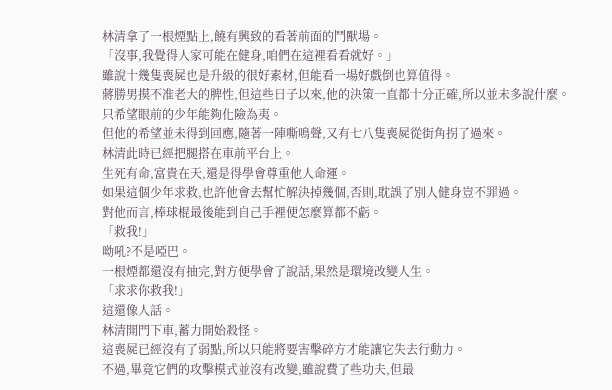林清拿了一根煙點上,饒有興致的看著前面的鬥獸場。
「沒事,我覺得人家可能在健身,咱們在這裡看看就好。」
雖說十幾隻喪屍也是升級的很好素材,但能看一場好戲倒也算值得。
蔣勝男摸不准老大的脾性,但這些日子以來,他的決策一直都十分正確,所以並未多說什麼。
只希望眼前的少年能夠化險為夷。
但他的希望並未得到回應,隨著一陣嘶鳴聲,又有七八隻喪屍從街角拐了過來。
林清此時已經把腿搭在車前平台上。
生死有命,富貴在天,還是得學會尊重他人命運。
如果這個少年求救,也許他會去幫忙解決掉幾個,否則,耽誤了別人健身豈不罪過。
對他而言,棒球棍最後能到自己手裡便怎麼算都不虧。
「救我!」
呦吼?不是啞巴。
一根煙都還沒有抽完,對方便學會了說話,果然是環境改變人生。
「求求你救我!」
這還像人話。
林清開門下車,蓄力開始殺怪。
這喪屍已經沒有了弱點,所以只能將要害擊碎方才能讓它失去行動力。
不過,畢竟它們的攻擊模式並沒有改變,雖說費了些功夫,但最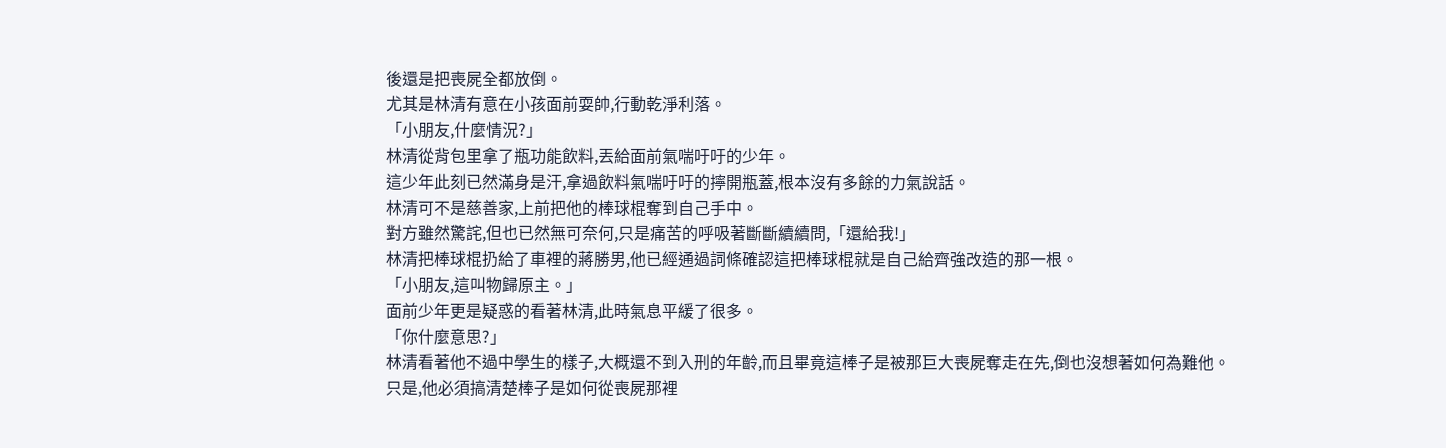後還是把喪屍全都放倒。
尤其是林清有意在小孩面前耍帥,行動乾淨利落。
「小朋友,什麼情況?」
林清從背包里拿了瓶功能飲料,丟給面前氣喘吁吁的少年。
這少年此刻已然滿身是汗,拿過飲料氣喘吁吁的擰開瓶蓋,根本沒有多餘的力氣說話。
林清可不是慈善家,上前把他的棒球棍奪到自己手中。
對方雖然驚詫,但也已然無可奈何,只是痛苦的呼吸著斷斷續續問,「還給我!」
林清把棒球棍扔給了車裡的蔣勝男,他已經通過詞條確認這把棒球棍就是自己給齊強改造的那一根。
「小朋友,這叫物歸原主。」
面前少年更是疑惑的看著林清,此時氣息平緩了很多。
「你什麼意思?」
林清看著他不過中學生的樣子,大概還不到入刑的年齡,而且畢竟這棒子是被那巨大喪屍奪走在先,倒也沒想著如何為難他。
只是,他必須搞清楚棒子是如何從喪屍那裡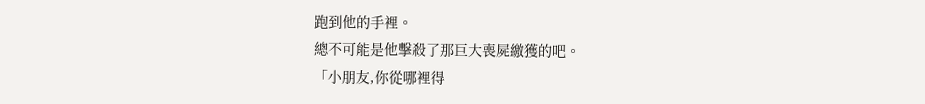跑到他的手裡。
總不可能是他擊殺了那巨大喪屍繳獲的吧。
「小朋友,你從哪裡得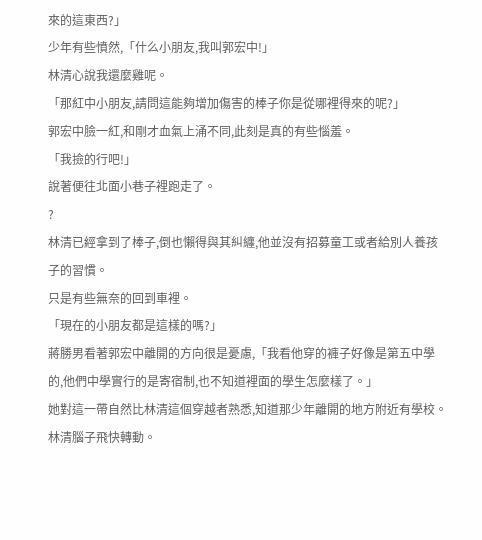來的這東西?」
少年有些憤然,「什么小朋友,我叫郭宏中!」
林清心說我還麼雞呢。
「那紅中小朋友,請問這能夠增加傷害的棒子你是從哪裡得來的呢?」
郭宏中臉一紅,和剛才血氣上涌不同,此刻是真的有些惱羞。
「我撿的行吧!」
說著便往北面小巷子裡跑走了。
?
林清已經拿到了棒子,倒也懶得與其糾纏,他並沒有招募童工或者給別人養孩子的習慣。
只是有些無奈的回到車裡。
「現在的小朋友都是這樣的嗎?」
蔣勝男看著郭宏中離開的方向很是憂慮,「我看他穿的褲子好像是第五中學的,他們中學實行的是寄宿制,也不知道裡面的學生怎麼樣了。」
她對這一帶自然比林清這個穿越者熟悉,知道那少年離開的地方附近有學校。
林清腦子飛快轉動。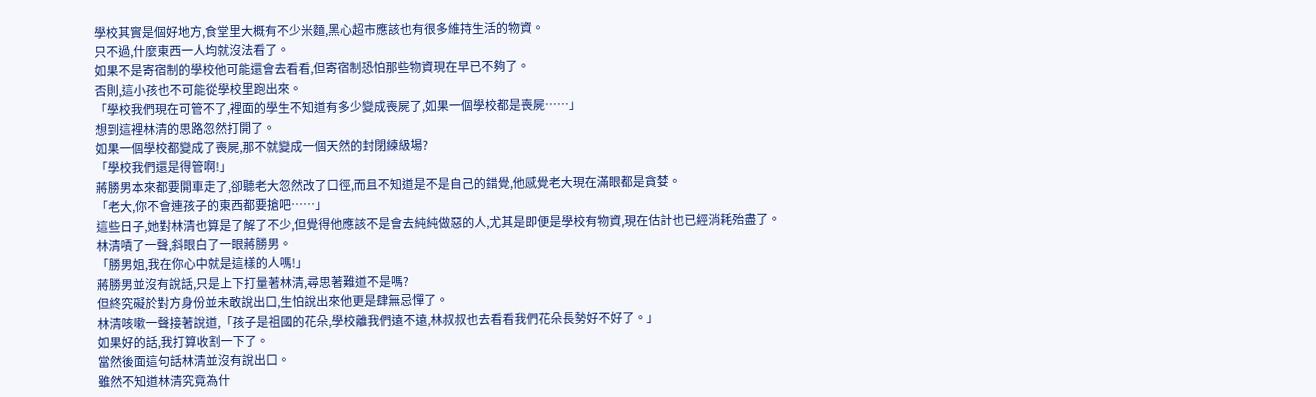學校其實是個好地方,食堂里大概有不少米麵,黑心超市應該也有很多維持生活的物資。
只不過,什麼東西一人均就沒法看了。
如果不是寄宿制的學校他可能還會去看看,但寄宿制恐怕那些物資現在早已不夠了。
否則,這小孩也不可能從學校里跑出來。
「學校我們現在可管不了,裡面的學生不知道有多少變成喪屍了,如果一個學校都是喪屍……」
想到這裡林清的思路忽然打開了。
如果一個學校都變成了喪屍,那不就變成一個天然的封閉練級場?
「學校我們還是得管啊!」
蔣勝男本來都要開車走了,卻聽老大忽然改了口徑,而且不知道是不是自己的錯覺,他感覺老大現在滿眼都是貪婪。
「老大,你不會連孩子的東西都要搶吧……」
這些日子,她對林清也算是了解了不少,但覺得他應該不是會去純純做惡的人,尤其是即便是學校有物資,現在估計也已經消耗殆盡了。
林清嘖了一聲,斜眼白了一眼蔣勝男。
「勝男姐,我在你心中就是這樣的人嗎!」
蔣勝男並沒有說話,只是上下打量著林清,尋思著難道不是嗎?
但終究礙於對方身份並未敢說出口,生怕說出來他更是肆無忌憚了。
林清咳嗽一聲接著說道,「孩子是祖國的花朵,學校離我們遠不遠,林叔叔也去看看我們花朵長勢好不好了。」
如果好的話,我打算收割一下了。
當然後面這句話林清並沒有說出口。
雖然不知道林清究竟為什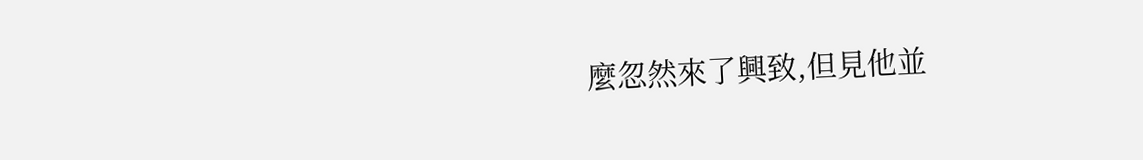麼忽然來了興致,但見他並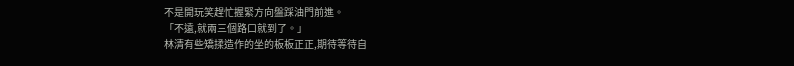不是開玩笑趕忙握緊方向盤踩油門前進。
「不遠,就兩三個路口就到了。」
林清有些矯揉造作的坐的板板正正,期待等待自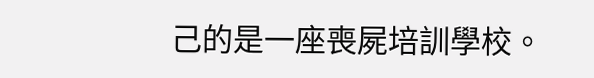己的是一座喪屍培訓學校。